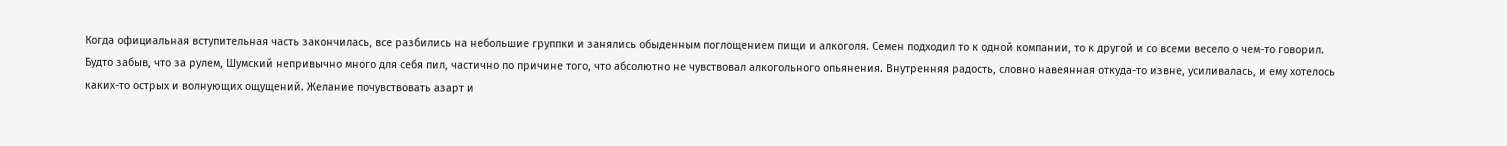Когда официальная вступительная часть закончилась, все разбились на небольшие группки и занялись обыденным поглощением пищи и алкоголя. Семен подходил то к одной компании, то к другой и со всеми весело о чем-то говорил. Будто забыв, что за рулем, Шумский непривычно много для себя пил, частично по причине того, что абсолютно не чувствовал алкогольного опьянения. Внутренняя радость, словно навеянная откуда-то извне, усиливалась, и ему хотелось каких-то острых и волнующих ощущений. Желание почувствовать азарт и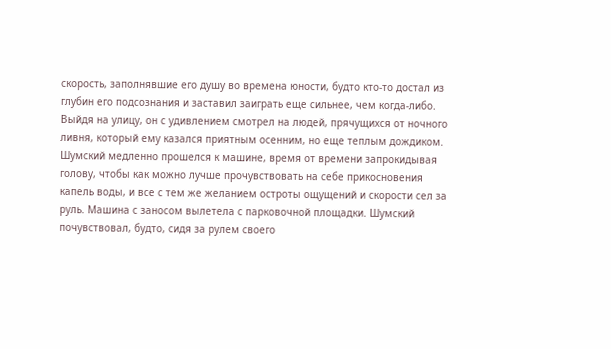скорость, заполнявшие его душу во времена юности, будто кто-то достал из глубин его подсознания и заставил заиграть еще сильнее, чем когда-либо.
Выйдя на улицу, он с удивлением смотрел на людей, прячущихся от ночного ливня, который ему казался приятным осенним, но еще теплым дождиком. Шумский медленно прошелся к машине, время от времени запрокидывая голову, чтобы как можно лучше прочувствовать на себе прикосновения капель воды, и все с тем же желанием остроты ощущений и скорости сел за руль. Машина с заносом вылетела с парковочной площадки. Шумский почувствовал, будто, сидя за рулем своего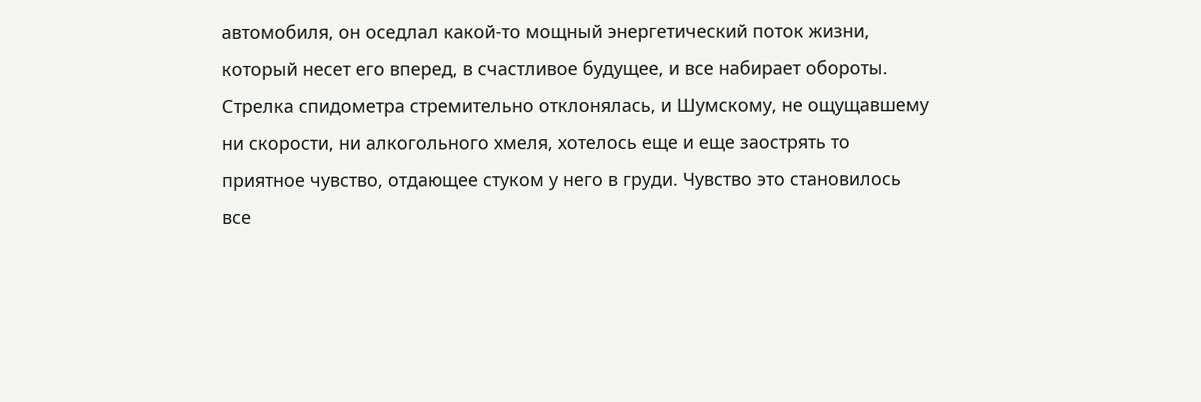автомобиля, он оседлал какой-то мощный энергетический поток жизни, который несет его вперед, в счастливое будущее, и все набирает обороты. Стрелка спидометра стремительно отклонялась, и Шумскому, не ощущавшему ни скорости, ни алкогольного хмеля, хотелось еще и еще заострять то приятное чувство, отдающее стуком у него в груди. Чувство это становилось все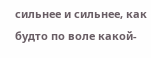сильнее и сильнее, как будто по воле какой-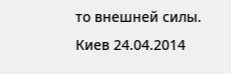то внешней силы.
Киев 24.04.2014